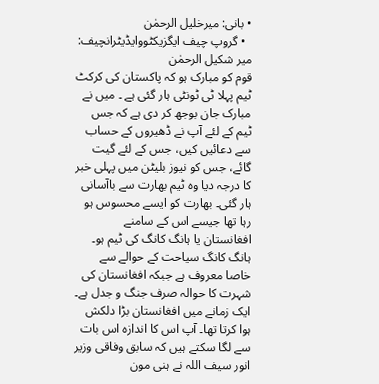• بانی: میرخلیل الرحمٰن
  • گروپ چیف ایگزیکٹووایڈیٹرانچیف: میر شکیل الرحمٰن
قوم کو مبارک ہو کہ پاکستان کی کرکٹ ٹیم پہلا ٹی ٹونٹی ہار گئی ہے ۔ میں نے مبارک جان بوجھ کر دی ہے کہ جس ٹیم کے لئے آپ نے ڈھیروں کے حساب سے دعائیں کیں، جس کے لئے گیت گائے، جس کو نیوز بلیٹن میں پہلی خبر کا درجہ دیا وہ ٹیم بھارت سے باآسانی ہار گئی۔ بھارت کو ایسے محسوس ہو رہا تھا جیسے اس کے سامنے افغانستان یا ہانگ کانگ کی ٹیم ہو۔ ہانگ کانگ سیاحت کے حوالے سے خاصا معروف ہے جبکہ افغانستان کی شہرت کا حوالہ صرف جنگ و جدل ہے۔ ایک زمانے میں افغانستان بڑا دلکش ہوا کرتا تھا۔ آپ اس کا اندازہ اس بات سے لگا سکتے ہیں کہ سابق وفاقی وزیر انور سیف اللہ نے ہنی مون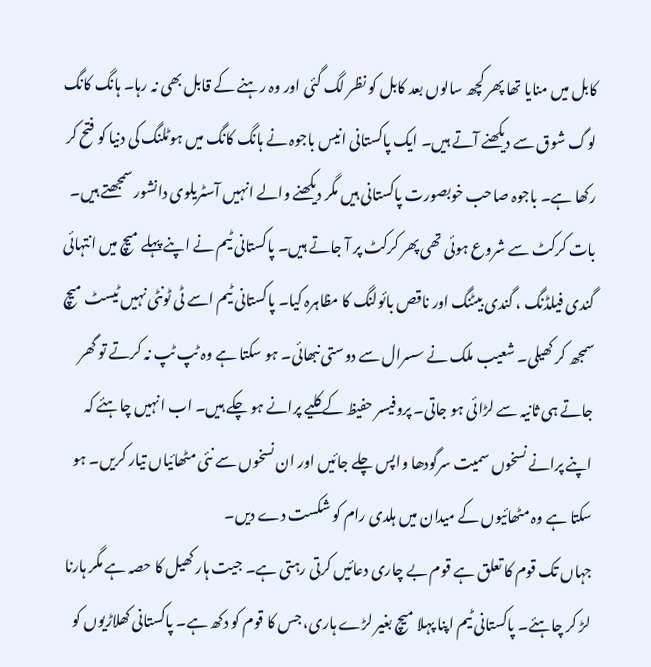کابل میں منایا تھا پھر کچھ سالوں بعد کابل کو نظر لگ گئی اور وہ رہنے کے قابل بھی نہ رہا۔ ہانگ کانگ لوگ شوق سے دیکھنے آتے ہیں۔ ایک پاکستانی انیس باجوہ نے ہانگ کانگ میں ہوٹلنگ کی دنیا کو فتح کر رکھا ہے۔ باجوہ صاحب خوبصورت پاکستانی ہیں مگر دیکھنے والے انہیں آسٹریلوی دانشور سمجھتے ہیں۔
بات کرکٹ سے شروع ہوئی تھی پھر کرکٹ پر آ جاتے ہیں۔ پاکستانی ٹیم نے اپنے پہلے میچ میں انتہائی گندی فیلڈنگ ، گندی بیٹنگ اور ناقص بائولنگ کا مظاہرہ کیا۔ پاکستانی ٹیم اسے ٹی ٹونٹی نہیں ٹیسٹ میچ سمجھ کر کھیلی۔ شعیب ملک نے سسرال سے دوستی نبھائی۔ ہو سکتا ہے وہ ٹپ ٹپ نہ کرتے تو گھر جاتے ہی ثانیہ سے لڑائی ہو جاتی۔ پروفیسر حفیظ کے کلیے پرانے ہو چکے ہیں۔ اب انہیں چاہئے کہ اپنے پرانے نسخوں سمیت سرگودھا واپس چلے جائیں اور ان نسخوں سے نئی مٹھائیاں تیار کریں۔ ہو سکتا ہے وہ مٹھائیوں کے میدان میں ہلدی رام کو شکست دے دیں۔
جہاں تک قوم کا تعلق ہے قوم بے چاری دعائیں کرتی رہتی ہے۔ جیت ہار کھیل کا حصہ ہے مگر ہارنا لڑ کر چاہئے۔ پاکستانی ٹیم اپنا پہلا میچ بغیر لڑے ہاری، جس کا قوم کو دکھ ہے۔ پاکستانی کھلاڑیوں کو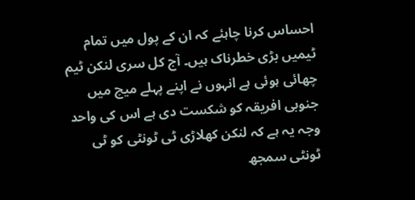احساس کرنا چاہئے کہ ان کے پول میں تمام ٹیمیں بڑی خطرناک ہیں۔ آج کل سری لنکن ٹیم چھائی ہوئی ہے انہوں نے اپنے پہلے میچ میں جنوبی افریقہ کو شکست دی ہے اس کی واحد وجہ یہ ہے کہ لنکن کھلاڑی ٹی ٹونٹی کو ٹی ٹونٹی سمجھ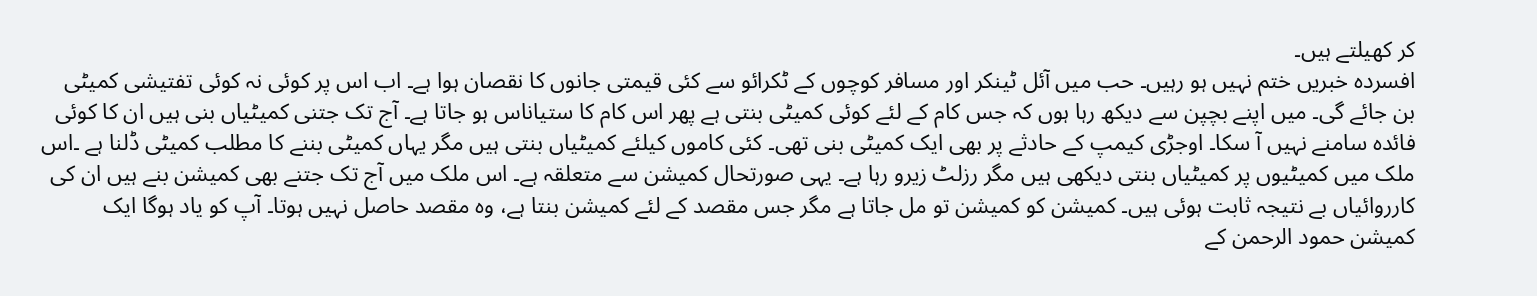کر کھیلتے ہیں۔
افسردہ خبریں ختم نہیں ہو رہیں۔ حب میں آئل ٹینکر اور مسافر کوچوں کے ٹکرائو سے کئی قیمتی جانوں کا نقصان ہوا ہے۔ اب اس پر کوئی نہ کوئی تفتیشی کمیٹی بن جائے گی۔ میں اپنے بچپن سے دیکھ رہا ہوں کہ جس کام کے لئے کوئی کمیٹی بنتی ہے پھر اس کام کا ستیاناس ہو جاتا ہے۔ آج تک جتنی کمیٹیاں بنی ہیں ان کا کوئی فائدہ سامنے نہیں آ سکا۔ اوجڑی کیمپ کے حادثے پر بھی ایک کمیٹی بنی تھی۔ کئی کاموں کیلئے کمیٹیاں بنتی ہیں مگر یہاں کمیٹی بننے کا مطلب کمیٹی ڈلنا ہے ۔اس ملک میں کمیٹیوں پر کمیٹیاں بنتی دیکھی ہیں مگر رزلٹ زیرو رہا ہے۔ یہی صورتحال کمیشن سے متعلقہ ہے۔ اس ملک میں آج تک جتنے بھی کمیشن بنے ہیں ان کی کارروائیاں بے نتیجہ ثابت ہوئی ہیں۔ کمیشن کو کمیشن تو مل جاتا ہے مگر جس مقصد کے لئے کمیشن بنتا ہے، وہ مقصد حاصل نہیں ہوتا۔ آپ کو یاد ہوگا ایک کمیشن حمود الرحمن کے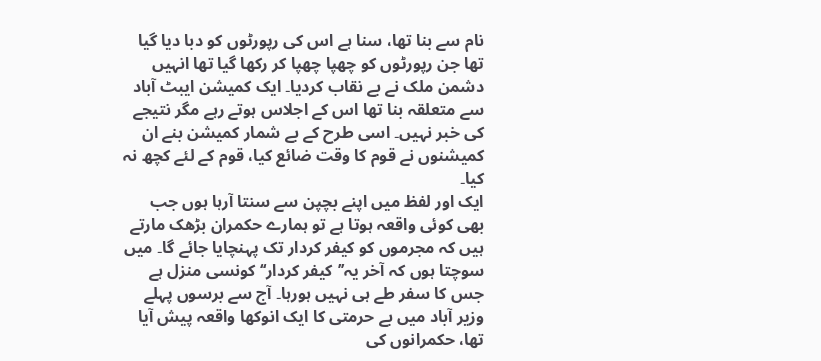نام سے بنا تھا، سنا ہے اس کی رپورٹوں کو دبا دیا گیا تھا جن رپورٹوں کو چھپا چھپا کر رکھا گیا تھا انہیں دشمن ملک نے بے نقاب کردیا۔ ایک کمیشن ایبٹ آباد سے متعلقہ بنا تھا اس کے اجلاس ہوتے رہے مگر نتیجے کی خبر نہیں۔ اسی طرح کے بے شمار کمیشن بنے ان کمیشنوں نے قوم کا وقت ضائع کیا، قوم کے لئے کچھ نہ کیا۔
ایک اور لفظ میں اپنے بچپن سے سنتا آرہا ہوں جب بھی کوئی واقعہ ہوتا ہے تو ہمارے حکمران بڑھک مارتے ہیں کہ مجرموں کو کیفر کردار تک پہنچایا جائے گا۔ میں سوچتا ہوں کہ آخر یہ’’کیفر کردار‘‘ کونسی منزل ہے جس کا سفر طے ہی نہیں ہورہا۔ آج سے برسوں پہلے وزیر آباد میں بے حرمتی کا ایک انوکھا واقعہ پیش آیا تھا، حکمرانوں کی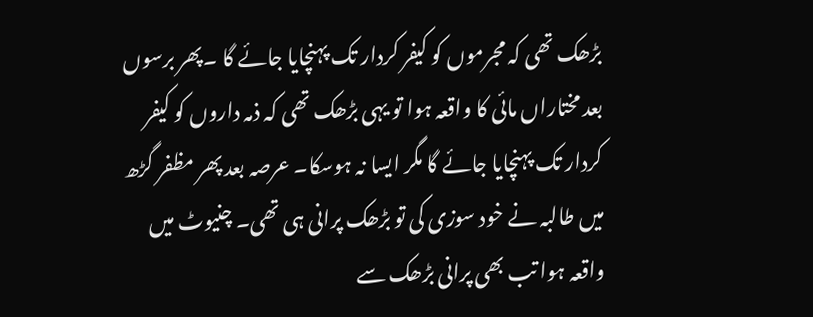بڑھک تھی کہ مجرموں کو کیفر کردار تک پہنچایا جائے گا ۔پھر برسوں بعد مختاراں مائی کا واقعہ ہوا تو یہی بڑھک تھی کہ ذمہ داروں کو کیفر کردار تک پہنچایا جائے گا مگر ایسا نہ ہوسکا۔ عرصہ بعد پھر مظفر گڑھ میں طالبہ نے خود سوزی کی تو بڑھک پرانی ہی تھی۔ چنیوٹ میں واقعہ ہوا تب بھی پرانی بڑھک سے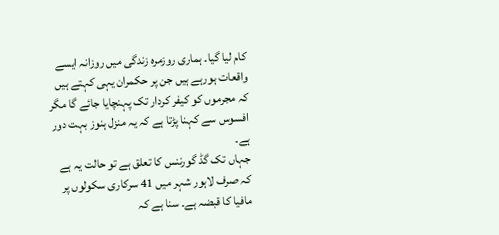کام لیا گیا۔ ہماری روزمرہ زندگی میں روزانہ ایسے واقعات ہورہے ہیں جن پر حکمران یہی کہتے ہیں کہ مجرموں کو کیفر کردار تک پہنچایا جائے گا مگر افسوس سے کہنا پڑتا ہے کہ یہ منزل ہنوز بہت دور ہے۔
جہاں تک گڈ گورننس کا تعلق ہے تو حالت یہ ہے کہ صرف لاہور شہر میں 41 سرکاری سکولوں پر مافیا کا قبضہ ہے۔ سنا ہے کہ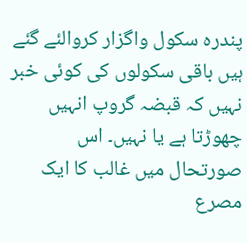پندرہ سکول واگزار کروالئے گئے ہیں باقی سکولوں کی کوئی خبر نہیں کہ قبضہ گروپ انہیں چھوڑتا ہے یا نہیں۔ اس صورتحال میں غالب کا ایک مصرع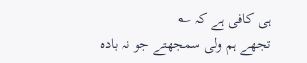ہی کافی ہے کہ ؎
تجھے ہم ولی سمجھتے جو نہ بادہ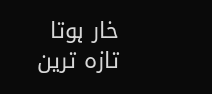خار ہوتا
تازہ ترین